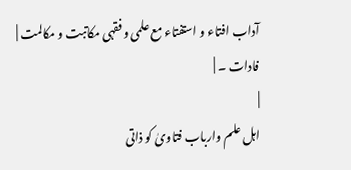آداب افتاء و استفتاء مع علمی و فقہی مکاتبت و مکالمت |
فادات ۔ |
|
اہل علم وارباب فتاویٰ کو ذاتی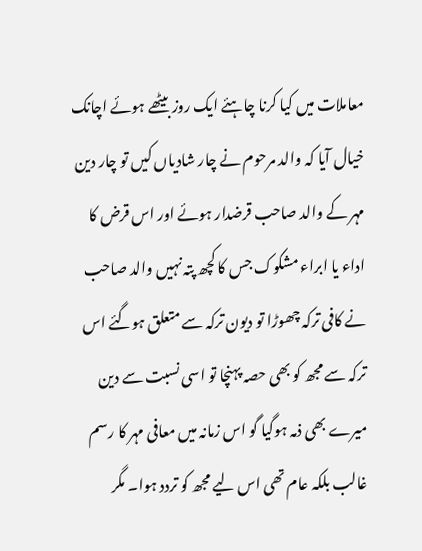معاملات میں کیا کرنا چاہئے ایک روز بیٹھے ہوئے اچانک خیال آیا کہ والد مرحوم نے چار شادیاں کیں تو چار دین مہر کے والد صاحب قرضدار ہوئے اور اس قرض کا اداء یا ابراء مشکوک جس کا کچھ پتہ نہیں والد صاحب نے کافی ترکہ چھوڑا تو دیون ترکہ سے متعلق ہوگئے اس ترکہ سے مجھ کو بھی حصہ پہنچا تو اسی نسبت سے دین میرے بھی ذمہ ہوگیا گو اس زمانہ میں معافی مہر کا رسم غالب بلکہ عام تھی اس لیے مجھ کو تردد ہوا۔ مگر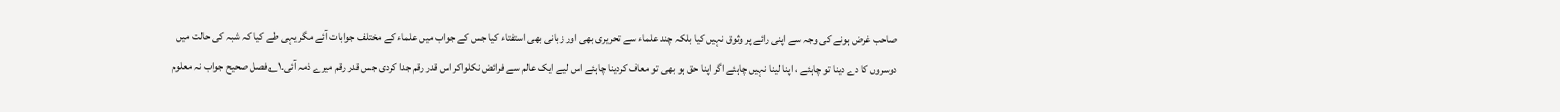صاحب غرض ہونے کی وجہ سے اپنی رائے پر وثوق نہیں کیا بلکہ چند علماء سے تحریری بھی اور زبانی بھی استفتاء کیا جس کے جواب میں علماء کے مختلف جوابات آئے مگر یہی طے کیا کہ شبہ کی حالت میں دوسروں کا دے دینا تو چاہئے ، اپنا لینا نہیں چاہئے اگر اپنا حق ہو بھی تو معاف کردینا چاہئے اس لیے ایک عالم سے فرائض نکلواکر اس قدر رقم جدا کردی جس قدر رقم میرے ذمہ آئی۔۱؎فصل صحیح جواب نہ معلوم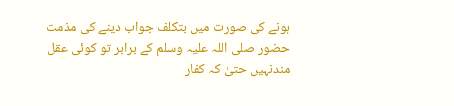ہونے کی صورت میں بتکلف جواب دینے کی مذمت حضور صلی اللہ علیہ وسلم کے برابر تو کوئی عقل مندنہیں حتیٰ کہ کفار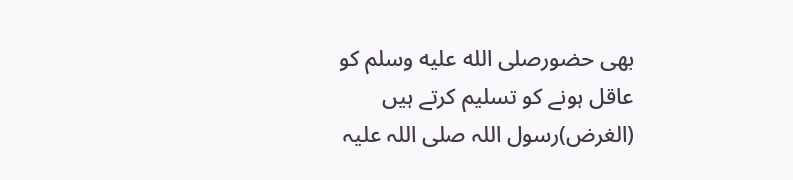بھی حضورصلى الله عليه وسلم کو عاقل ہونے کو تسلیم کرتے ہیں (الغرض)رسول اللہ صلی اللہ علیہ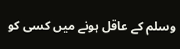وسلم کے عاقل ہونے میں کسی کو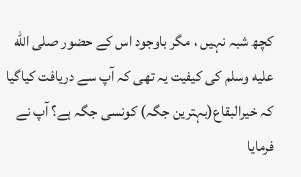کچھ شبہ نہیں ، مگر باوجود اس کے حضور صلى الله عليه وسلم کی کیفیت یہ تھی کہ آپ سے دریافت کیاگیا کہ خیرالبقاع(بہترین جگہ) کونسی جگہ ہے؟ آپ نے فرمایا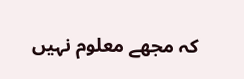کہ مجھے معلوم نہیں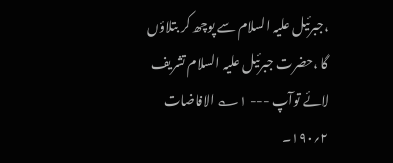،جبرئیل علیہ السلام سے پوچھ کر بتلاؤں گا ،حضرت جبرئیل علیہ السلام تشریف لائے توآپ --- ۱؎ الافاضات ۲؍۱۹۰۔